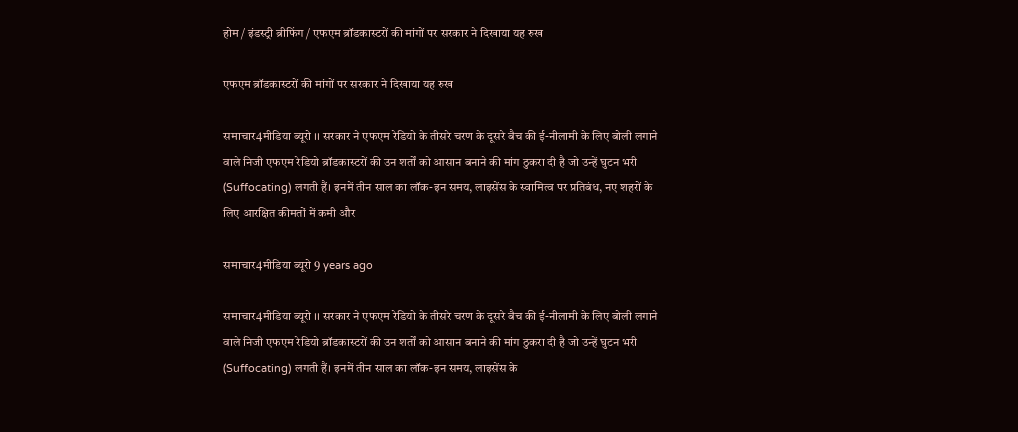होम / इंडस्ट्री ब्रीफिंग / एफएम ब्रॉडकास्टरों की मांगों पर सरकार ने दिखाया यह रुख

एफएम ब्रॉडकास्टरों की मांगों पर सरकार ने दिखाया यह रुख

समाचार4मीडिया ब्यूरो ।। सरकार ने एफएम रेडियो के तीसरे चरण के दूसरे बैच की ई-नीलामी के लिए बोली लगाने वाले निजी एफएम रेडियो ब्रॉडकास्टरों की उन शर्तों को आसान बनाने की मांग ठुकरा दी है जो उन्हें घुटन भरी (Suffocating) लगती हैं। इनमें तीन साल का लॉक-इन समय, लाइसेंस के स्वामित्व पर प्रतिबंध, नए शहरों के लिए आरक्षित कीमतों में कमी और

समाचार4मीडिया ब्यूरो 9 years ago

समाचार4मीडिया ब्यूरो ।। सरकार ने एफएम रेडियो के तीसरे चरण के दूसरे बैच की ई-नीलामी के लिए बोली लगाने वाले निजी एफएम रेडियो ब्रॉडकास्टरों की उन शर्तों को आसान बनाने की मांग ठुकरा दी है जो उन्हें घुटन भरी (Suffocating) लगती हैं। इनमें तीन साल का लॉक-इन समय, लाइसेंस के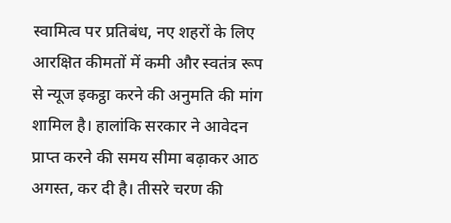स्वामित्व पर प्रतिबंध, नए शहरों के लिए आरक्षित कीमतों में कमी और स्वतंत्र रूप से न्यूज इकट्ठा करने की अनुमति की मांग शामिल है। हालांकि सरकार ने आवेदन प्राप्त करने की समय सीमा बढ़ाकर आठ अगस्त, कर दी है। तीसरे चरण की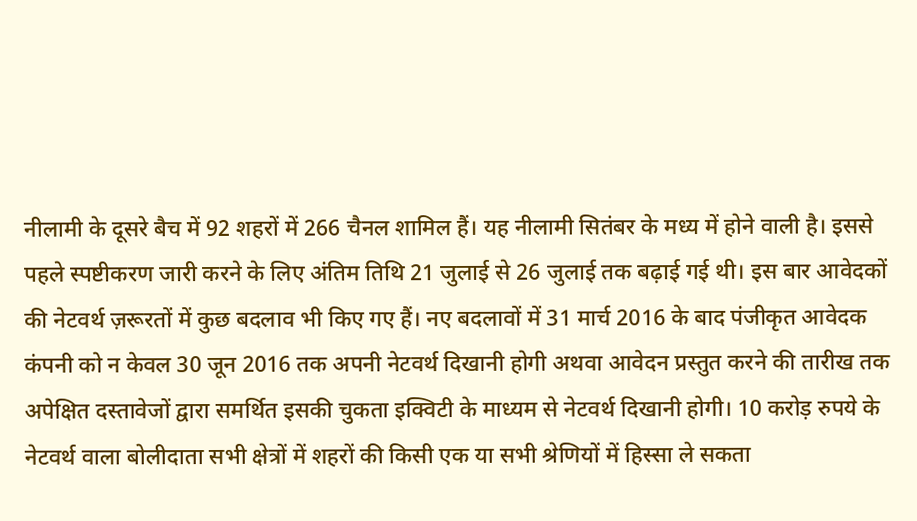नीलामी के दूसरे बैच में 92 शहरों में 266 चैनल शामिल हैं। यह नीलामी सितंबर के मध्य में होने वाली है। इससे पहले स्पष्टीकरण जारी करने के लिए अंतिम तिथि 21 जुलाई से 26 जुलाई तक बढ़ाई गई थी। इस बार आवेदकों की नेटवर्थ ज़रूरतों में कुछ बदलाव भी किए गए हैं। नए बदलावों में 31 मार्च 2016 के बाद पंजीकृत आवेदक कंपनी को न केवल 30 जून 2016 तक अपनी नेटवर्थ दिखानी होगी अथवा आवेदन प्रस्तुत करने की तारीख तक अपेक्षित दस्तावेजों द्वारा समर्थित इसकी चुकता इक्विटी के माध्यम से नेटवर्थ दिखानी होगी। 10 करोड़ रुपये के नेटवर्थ वाला बोलीदाता सभी क्षेत्रों में शहरों की किसी एक या सभी श्रेणियों में हिस्सा ले सकता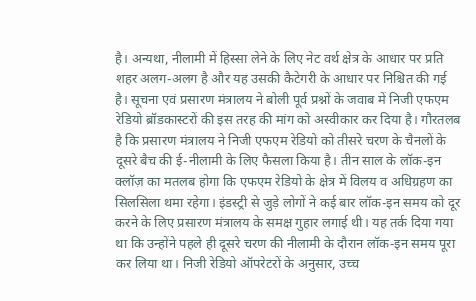है। अन्यथा, नीलामी में हिस्सा लेने के लिए नेट वर्थ क्षेत्र के आधार पर प्रति शहर अलग-अलग है और यह उसकी कैटेगरी के आधार पर निश्चित की गई है। सूचना एवं प्रसारण मंत्रालय ने बोली पूर्व प्रश्नों के जवाब में निजी एफएम रेडियो ब्रॉडकास्टरों की इस तरह की मांग को अस्वीकार कर दिया है। गौरतलब है कि प्रसारण मंत्रालय ने निजी एफएम रेडियो को तीसरे चरण के चैनलों के दूसरे बैच की ई-नीलामी के लिए फैसला किया है। तीन साल के लॉक-इन क्लॉज़ का मतलब होगा कि एफएम रेडियो के क्षेत्र में विलय व अधिग्रहण का सिलसिला थमा रहेगा। इंडस्ट्री से जुड़े लोगों ने कई बार लॉक-इन समय को दूर करने के लिए प्रसारण मंत्रालय के समक्ष गुहार लगाई थी। यह तर्क दिया गया था कि उन्होंने पहले ही दूसरे चरण की नीलामी के दौरान लॉक-इन समय पूरा कर लिया था। निजी रेडियो ऑपरेटरों के अनुसार, उच्च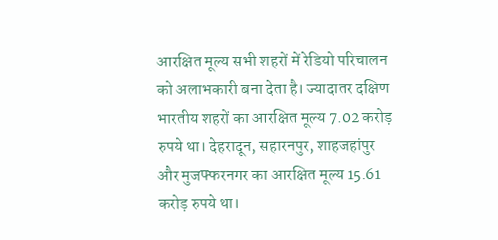आरक्षित मूल्य सभी शहरों में रेडियो परिचालन को अलाभकारी बना देता है। ज्यादातर दक्षिण भारतीय शहरों का आरक्षित मूल्य 7.02 करोड़ रुपये था। देहरादून, सहारनपुर, शाहजहांपुर और मुजफ्फरनगर का आरक्षित मूल्य 15.61 करोड़ रुपये था।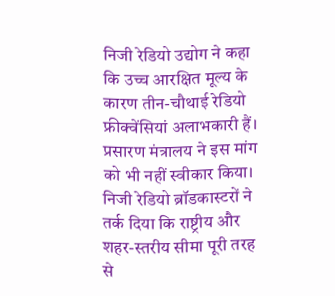निजी रेडियो उद्योग ने कहा कि उच्च आरक्षित मूल्य के कारण तीन-चौथाई रेडियो फ्रीक्वेंसियां अलाभकारी हैं। प्रसारण मंत्रालय ने इस मांग को भी नहीं स्वीकार किया। निजी रेडियो ब्रॉडकास्टरों ने तर्क दिया कि राष्ट्रीय और शहर-स्तरीय सीमा पूरी तरह से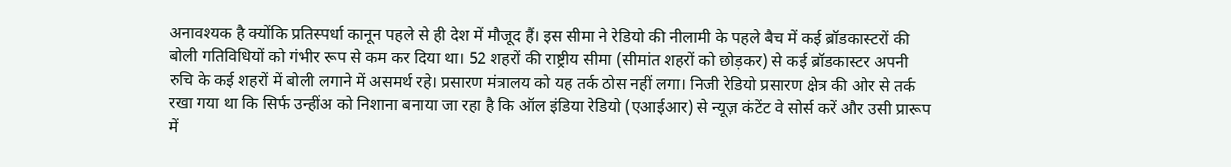अनावश्यक है क्योंकि प्रतिस्पर्धा कानून पहले से ही देश में मौजूद हैं। इस सीमा ने रेडियो की नीलामी के पहले बैच में कई ब्रॉडकास्टरों की बोली गतिविधियों को गंभीर रूप से कम कर दिया था। 52 शहरों की राष्ट्रीय सीमा (सीमांत शहरों को छोड़कर) से कई ब्रॉडकास्टर अपनी रुचि के कई शहरों में बोली लगाने में असमर्थ रहे। प्रसारण मंत्रालय को यह तर्क ठोस नहीं लगा। निजी रेडियो प्रसारण क्षेत्र की ओर से तर्क रखा गया था कि सिर्फ उन्हींअ को निशाना बनाया जा रहा है कि ऑल इंडिया रेडियो (एआईआर) से न्यूज़ कंटेंट वे सोर्स करें और उसी प्रारूप में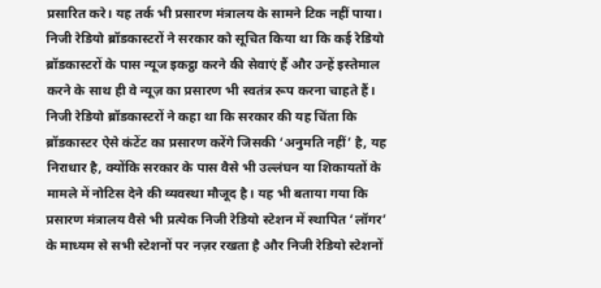प्रसारित करे। यह तर्क भी प्रसारण मंत्रालय के सामने टिक नहीं पाया। निजी रेडियो ब्रॉडकास्टरों ने सरकार को सूचित किया था कि कई रेडियो ब्रॉडकास्टरों के पास न्यूज इकट्ठा करने की सेवाएं हैं और उन्हें इस्तेमाल करने के साथ ही वे न्यूज़ का प्रसारण भी स्वतंत्र रूप करना चाहते हैं। निजी रेडियो ब्रॉडकास्टरों ने कहा था कि सरकार की यह चिंता कि ब्रॉडकास्टर ऐसे कंटेंट का प्रसारण करेंगे जिसकी ‘अनुमति नहीं’ है, यह निराधार है, क्योंकि सरकार के पास वैसे भी उल्लंघन या शिकायतों के मामले में नोटिस देने की व्यवस्था मौजूद है। यह भी बताया गया कि प्रसारण मंत्रालय वैसे भी प्रत्येक निजी रेडियो स्टेशन में स्थापित ‘लॉगर’ के माध्यम से सभी स्टेशनों पर नज़र रखता है और निजी रेडियो स्टेशनों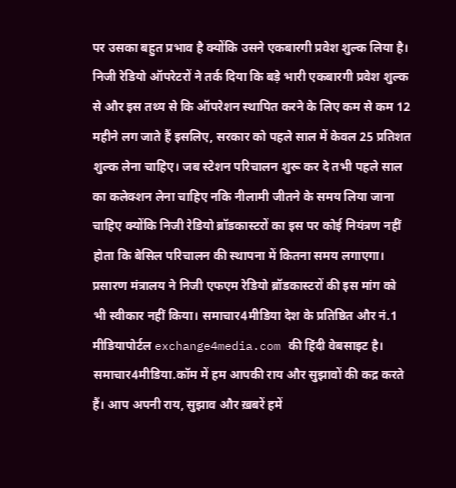पर उसका बहुत प्रभाव है क्योंकि उसने एकबारगी प्रवेश शुल्क लिया है। निजी रेडियो ऑपरेटरों ने तर्क दिया कि बड़े भारी एकबारगी प्रवेश शुल्क से और इस तथ्य से कि ऑपरेशन स्थापित करने के लिए कम से कम 12 महीने लग जाते हैं इसलिए, सरकार को पहले साल में केवल 25 प्रतिशत शुल्क लेना चाहिए। जब स्टेशन परिचालन शुरू कर दे तभी पहले साल का कलेक्शन लेना चाहिए नकि नीलामी जीतने के समय लिया जाना चाहिए क्योंकि निजी रेडियो ब्रॉडकास्टरों का इस पर कोई नियंत्रण नहीं होता कि बेसिल परिचालन की स्थापना में कितना समय लगाएगा। प्रसारण मंत्रालय ने निजी एफएम रेडियो ब्रॉडकास्टरों की इस मांग को भी स्वीकार नहीं किया। समाचार4मीडिया देश के प्रतिष्ठित और नं.1 मीडियापोर्टल exchange4media.com की हिंदी वेबसाइट है। समाचार4मीडिया.कॉम में हम आपकी राय और सुझावों की कद्र करते हैं। आप अपनी राय, सुझाव और ख़बरें हमें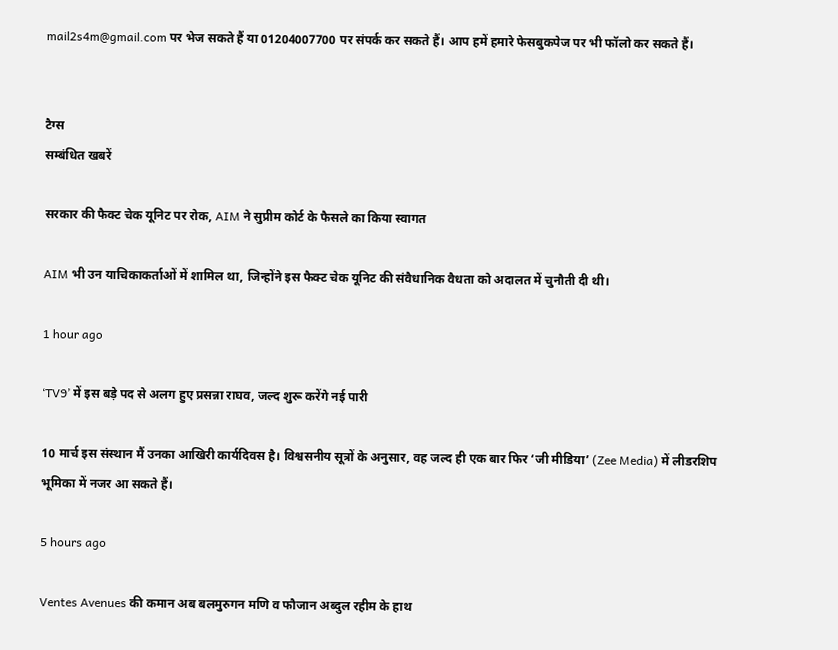mail2s4m@gmail.com पर भेज सकते हैं या 01204007700 पर संपर्क कर सकते हैं। आप हमें हमारे फेसबुकपेज पर भी फॉलो कर सकते हैं।


टैग्स
सम्बंधित खबरें

सरकार की फैक्ट चेक यूनिट पर रोक, AIM ने सुप्रीम कोर्ट के फैसले का किया स्वागत

AIM भी उन याचिकाकर्ताओं में शामिल था, जिन्होंने इस फैक्ट चेक यूनिट की संवैधानिक वैधता को अदालत में चुनौती दी थी।

1 hour ago

‘TV9’ में इस बड़े पद से अलग हुए प्रसन्ना राघव, जल्द शुरू करेंगे नई पारी

10 मार्च इस संस्थान मैं उनका आखिरी कार्यदिवस है। विश्वसनीय सूत्रों के अनुसार, वह जल्द ही एक बार फिर ‘जी मीडिया’ (Zee Media) में लीडरशिप भूमिका में नजर आ सकते हैं।

5 hours ago

Ventes Avenues की कमान अब बलमुरुगन मणि व फौजान अब्दुल रहीम के हाथ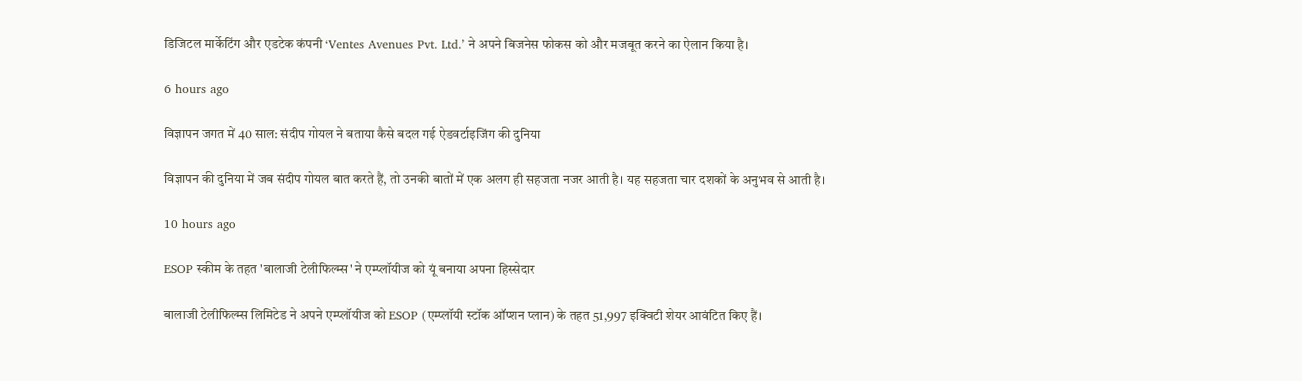डिजिटल मार्केटिंग और एडटेक कंपनी ‘Ventes Avenues Pvt. Ltd.’ ने अपने बिजनेस फोकस को और मजबूत करने का ऐलान किया है।

6 hours ago

विज्ञापन जगत में 40 साल: संदीप गोयल ने बताया कैसे बदल गई ऐडवर्टाइजिंग की दुनिया

विज्ञापन की दुनिया में जब संदीप गोयल बात करते हैं, तो उनकी बातों में एक अलग ही सहजता नजर आती है। यह सहजता चार दशकों के अनुभव से आती है।

10 hours ago

ESOP स्कीम के तहत 'बालाजी टेलीफिल्म्स' ने एम्प्लॉयीज को यूं बनाया अपना हिस्सेदार

बालाजी टेलीफिल्म्स लिमिटेड ने अपने एम्प्लॉयीज को ESOP (एम्प्लॉयी स्टॉक ऑप्शन प्लान) के तहत 51,997 इक्विटी शेयर आवंटित किए हैं।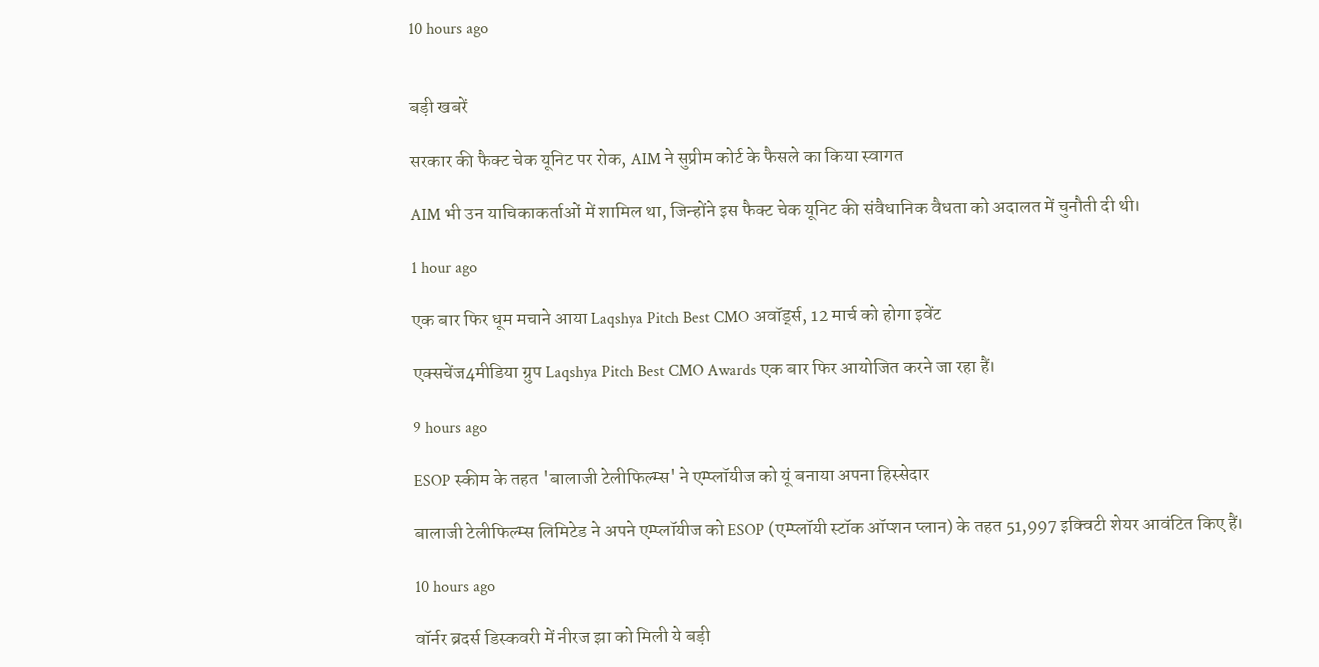10 hours ago


बड़ी खबरें

सरकार की फैक्ट चेक यूनिट पर रोक, AIM ने सुप्रीम कोर्ट के फैसले का किया स्वागत

AIM भी उन याचिकाकर्ताओं में शामिल था, जिन्होंने इस फैक्ट चेक यूनिट की संवैधानिक वैधता को अदालत में चुनौती दी थी।

1 hour ago

एक बार फिर धूम मचाने आया Laqshya Pitch Best CMO अवॉर्ड्स, 12 मार्च को होगा इवेंट

एक्सचेंज4मीडिया ग्रुप Laqshya Pitch Best CMO Awards एक बार फिर आयोजित करने जा रहा हैं।

9 hours ago

ESOP स्कीम के तहत 'बालाजी टेलीफिल्म्स' ने एम्प्लॉयीज को यूं बनाया अपना हिस्सेदार

बालाजी टेलीफिल्म्स लिमिटेड ने अपने एम्प्लॉयीज को ESOP (एम्प्लॉयी स्टॉक ऑप्शन प्लान) के तहत 51,997 इक्विटी शेयर आवंटित किए हैं।

10 hours ago

वॉर्नर ब्रदर्स डिस्कवरी में नीरज झा को मिली ये बड़ी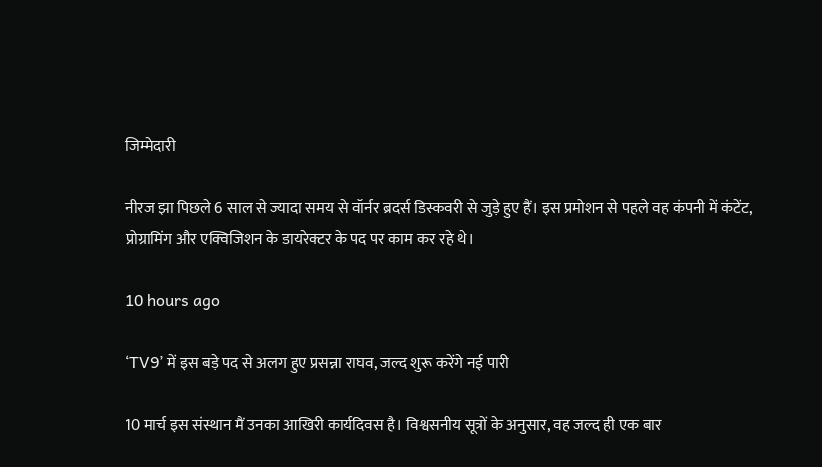जिम्मेदारी

नीरज झा पिछले 6 साल से ज्यादा समय से वॉर्नर ब्रदर्स डिस्कवरी से जुड़े हुए हैं। इस प्रमोशन से पहले वह कंपनी में कंटेंट, प्रोग्रामिंग और एक्विजिशन के डायरेक्टर के पद पर काम कर रहे थे।

10 hours ago

‘TV9’ में इस बड़े पद से अलग हुए प्रसन्ना राघव, जल्द शुरू करेंगे नई पारी

10 मार्च इस संस्थान मैं उनका आखिरी कार्यदिवस है। विश्वसनीय सूत्रों के अनुसार, वह जल्द ही एक बार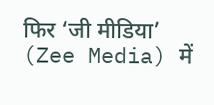फिर ‘जी मीडिया’ (Zee Media) में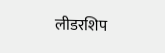लीडरशिप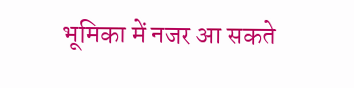भूमिका में नजर आ सकते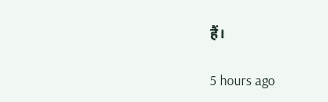हैं।

5 hours ago